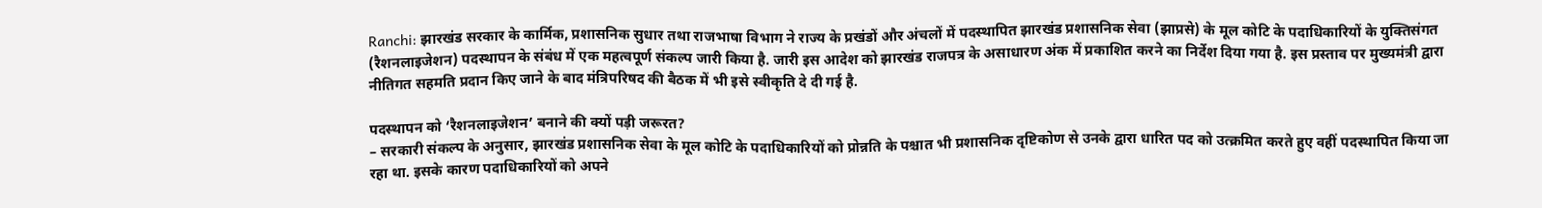Ranchi: झारखंड सरकार के कार्मिक, प्रशासनिक सुधार तथा राजभाषा विभाग ने राज्य के प्रखंडों और अंचलों में पदस्थापित झारखंड प्रशासनिक सेवा (झाप्रसे) के मूल कोटि के पदाधिकारियों के युक्तिसंगत (रैशनलाइजेशन) पदस्थापन के संबंध में एक महत्वपूर्ण संकल्प जारी किया है. जारी इस आदेश को झारखंड राजपत्र के असाधारण अंक में प्रकाशित करने का निर्देश दिया गया है. इस प्रस्ताव पर मुख्यमंत्री द्वारा नीतिगत सहमति प्रदान किए जाने के बाद मंत्रिपरिषद की बैठक में भी इसे स्वीकृति दे दी गई है.

पदस्थापन को ‘रैशनलाइजेशन’ बनाने की क्यों पड़ी जरूरत?
– सरकारी संकल्प के अनुसार, झारखंड प्रशासनिक सेवा के मूल कोटि के पदाधिकारियों को प्रोन्नति के पश्चात भी प्रशासनिक दृष्टिकोण से उनके द्वारा धारित पद को उत्क्रमित करते हुए वहीं पदस्थापित किया जा रहा था. इसके कारण पदाधिकारियों को अपने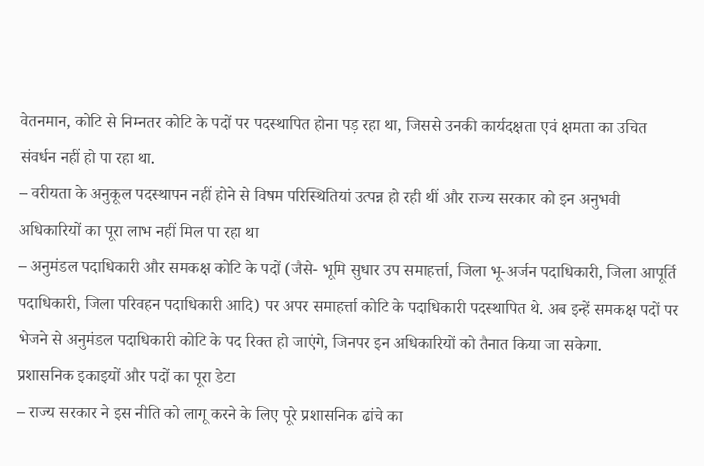वेतनमान, कोटि से निम्नतर कोटि के पदों पर पदस्थापित होना पड़ रहा था, जिससे उनकी कार्यदक्षता एवं क्षमता का उचित संवर्धन नहीं हो पा रहा था.
– वरीयता के अनुकूल पदस्थापन नहीं होने से विषम परिस्थितियां उत्पन्न हो रही थीं और राज्य सरकार को इन अनुभवी अधिकारियों का पूरा लाभ नहीं मिल पा रहा था
– अनुमंडल पदाधिकारी और समकक्ष कोटि के पदों (जैसे- भूमि सुधार उप समाहर्त्ता, जिला भू-अर्जन पदाधिकारी, जिला आपूर्ति पदाधिकारी, जिला परिवहन पदाधिकारी आदि) पर अपर समाहर्त्ता कोटि के पदाधिकारी पदस्थापित थे. अब इन्हें समकक्ष पदों पर भेजने से अनुमंडल पदाधिकारी कोटि के पद रिक्त हो जाएंगे, जिनपर इन अधिकारियों को तैनात किया जा सकेगा.
प्रशासनिक इकाइयों और पदों का पूरा डेटा
– राज्य सरकार ने इस नीति को लागू करने के लिए पूरे प्रशासनिक ढांचे का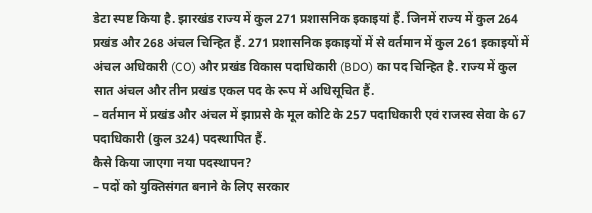डेटा स्पष्ट किया है. झारखंड राज्य में कुल 271 प्रशासनिक इकाइयां हैं. जिनमें राज्य में कुल 264 प्रखंड और 268 अंचल चिन्हित हैं. 271 प्रशासनिक इकाइयों में से वर्तमान में कुल 261 इकाइयों में अंचल अधिकारी (CO) और प्रखंड विकास पदाधिकारी (BDO) का पद चिन्हित है. राज्य में कुल सात अंचल और तीन प्रखंड एकल पद के रूप में अधिसूचित हैं.
– वर्तमान में प्रखंड और अंचल में झाप्रसे के मूल कोटि के 257 पदाधिकारी एवं राजस्व सेवा के 67 पदाधिकारी (कुल 324) पदस्थापित हैं.
कैसे किया जाएगा नया पदस्थापन?
– पदों को युक्तिसंगत बनाने के लिए सरकार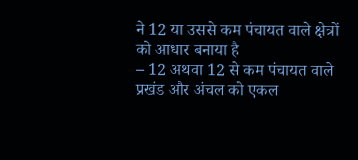ने 12 या उससे कम पंचायत वाले क्षेत्रों को आधार बनाया है
– 12 अथवा 12 से कम पंचायत वाले प्रखंड और अंचल को एकल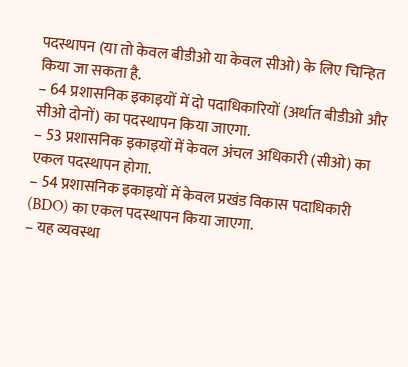पदस्थापन (या तो केवल बीडीओ या केवल सीओ) के लिए चिन्हित किया जा सकता है.
– 64 प्रशासनिक इकाइयों में दो पदाधिकारियों (अर्थात बीडीओ और सीओ दोनों) का पदस्थापन किया जाएगा.
– 53 प्रशासनिक इकाइयों में केवल अंचल अधिकारी (सीओ) का एकल पदस्थापन होगा.
– 54 प्रशासनिक इकाइयों में केवल प्रखंड विकास पदाधिकारी (BDO) का एकल पदस्थापन किया जाएगा.
– यह व्यवस्था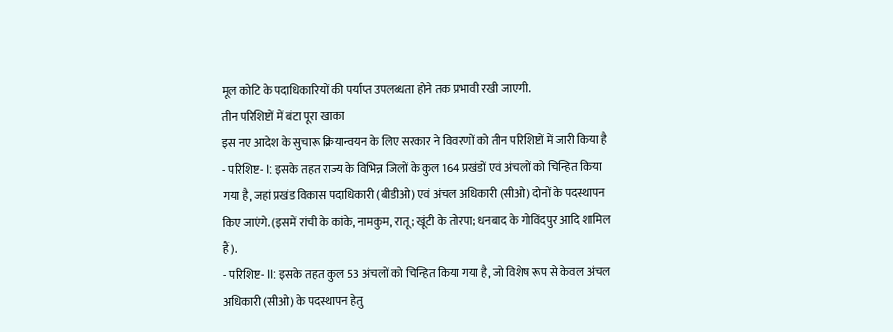मूल कोटि के पदाधिकारियों की पर्याप्त उपलब्धता होने तक प्रभावी रखी जाएगी.
तीन परिशिष्टों में बंटा पूरा खाका
इस नए आदेश के सुचारू क्रियान्वयन के लिए सरकार ने विवरणों को तीन परिशिष्टों में जारी किया है
- परिशिष्ट- I: इसके तहत राज्य के विभिन्न जिलों के कुल 164 प्रखंडों एवं अंचलों को चिन्हित किया गया है, जहां प्रखंड विकास पदाधिकारी (बीडीओ) एवं अंचल अधिकारी (सीओ) दोनों के पदस्थापन किए जाएंगे. (इसमें रांची के कांके, नामकुम, रातू; खूंटी के तोरपा; धनबाद के गोविंदपुर आदि शामिल हैं).
- परिशिष्ट- II: इसके तहत कुल 53 अंचलों को चिन्हित किया गया है, जो विशेष रूप से केवल अंचल अधिकारी (सीओ) के पदस्थापन हेतु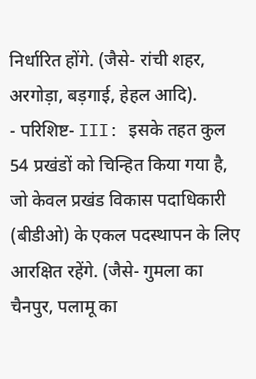निर्धारित होंगे. (जैसे- रांची शहर, अरगोड़ा, बड़गाई, हेहल आदि).
- परिशिष्ट- III: इसके तहत कुल 54 प्रखंडों को चिन्हित किया गया है, जो केवल प्रखंड विकास पदाधिकारी (बीडीओ) के एकल पदस्थापन के लिए आरक्षित रहेंगे. (जैसे- गुमला का चैनपुर, पलामू का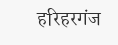हरिहरगंज